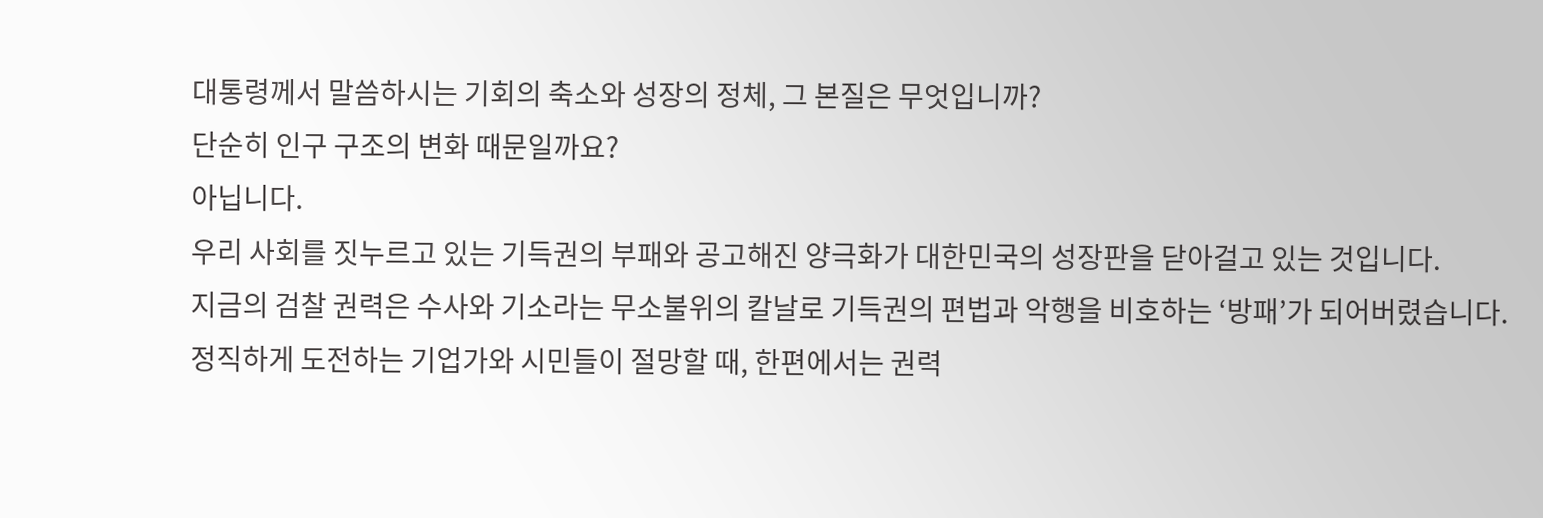대통령께서 말씀하시는 기회의 축소와 성장의 정체, 그 본질은 무엇입니까?
단순히 인구 구조의 변화 때문일까요?
아닙니다.
우리 사회를 짓누르고 있는 기득권의 부패와 공고해진 양극화가 대한민국의 성장판을 닫아걸고 있는 것입니다.
지금의 검찰 권력은 수사와 기소라는 무소불위의 칼날로 기득권의 편법과 악행을 비호하는 ‘방패’가 되어버렸습니다.
정직하게 도전하는 기업가와 시민들이 절망할 때, 한편에서는 권력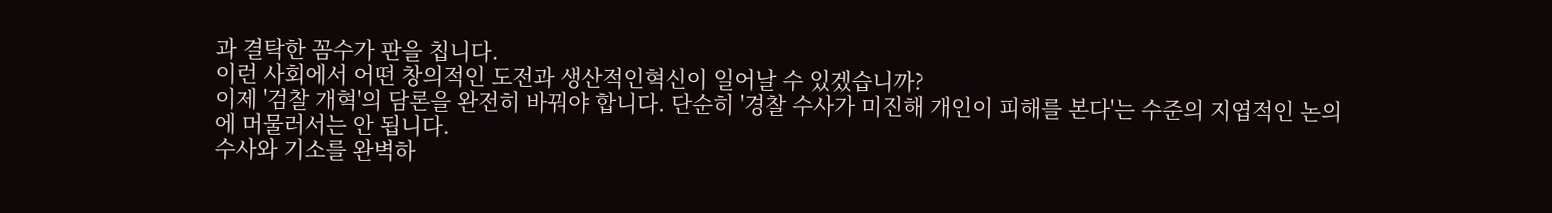과 결탁한 꼼수가 판을 칩니다.
이런 사회에서 어떤 창의적인 도전과 생산적인혁신이 일어날 수 있겠습니까?
이제 '검찰 개혁'의 담론을 완전히 바꿔야 합니다. 단순히 '경찰 수사가 미진해 개인이 피해를 본다'는 수준의 지엽적인 논의에 머물러서는 안 됩니다.
수사와 기소를 완벽하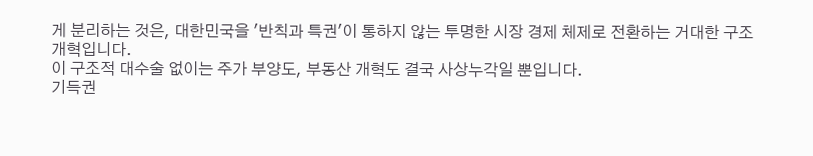게 분리하는 것은, 대한민국을 '반칙과 특권'이 통하지 않는 투명한 시장 경제 체제로 전환하는 거대한 구조개혁입니다.
이 구조적 대수술 없이는 주가 부양도, 부동산 개혁도 결국 사상누각일 뿐입니다.
기득권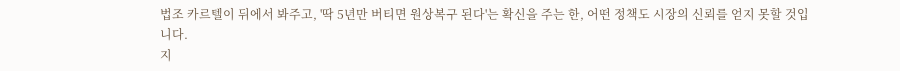법조 카르텔이 뒤에서 봐주고, '딱 5년만 버티면 원상복구 된다'는 확신을 주는 한, 어떤 정책도 시장의 신뢰를 얻지 못할 것입니다.
지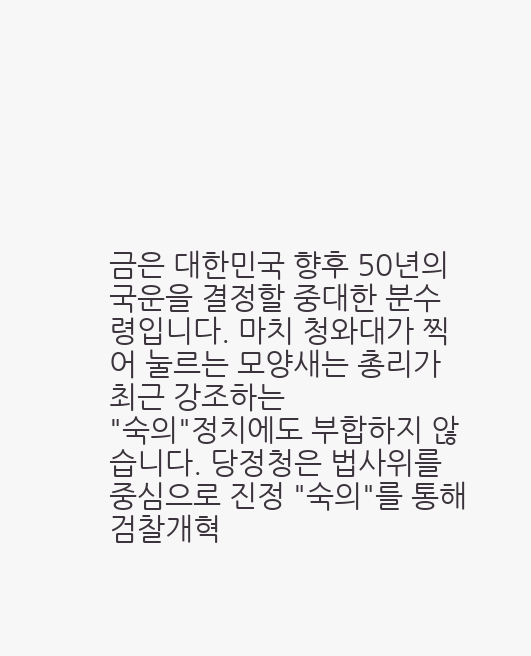금은 대한민국 향후 50년의 국운을 결정할 중대한 분수령입니다. 마치 청와대가 찍어 눌르는 모양새는 총리가 최근 강조하는
"숙의"정치에도 부합하지 않습니다. 당정청은 법사위를 중심으로 진정 "숙의"를 통해 검찰개혁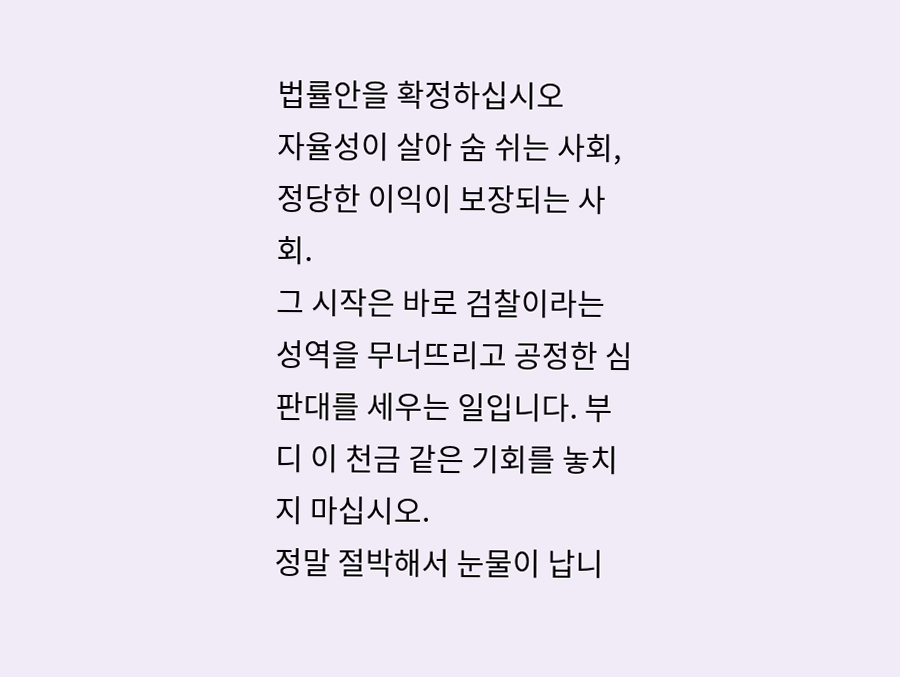법률안을 확정하십시오
자율성이 살아 숨 쉬는 사회, 정당한 이익이 보장되는 사회.
그 시작은 바로 검찰이라는 성역을 무너뜨리고 공정한 심판대를 세우는 일입니다. 부디 이 천금 같은 기회를 놓치지 마십시오.
정말 절박해서 눈물이 납니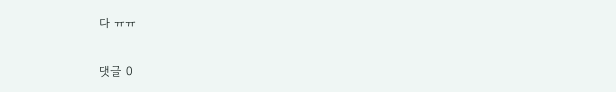다 ㅠㅠ


댓글 0